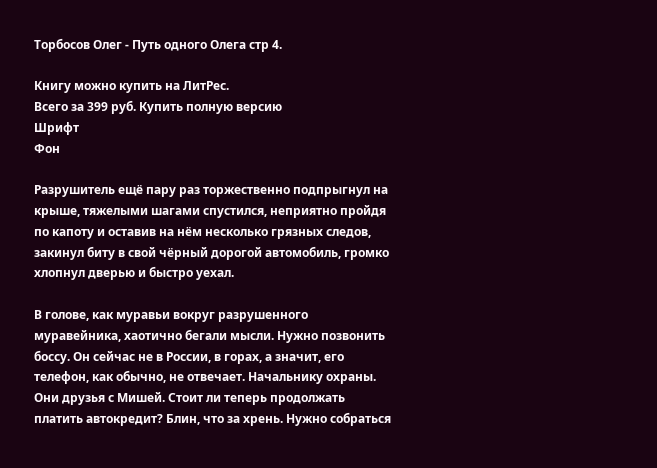Торбосов Олег - Путь одного Олега стр 4.

Книгу можно купить на ЛитРес.
Всего за 399 руб. Купить полную версию
Шрифт
Фон

Разрушитель ещё пару раз торжественно подпрыгнул на крыше, тяжелыми шагами спустился, неприятно пройдя по капоту и оставив на нём несколько грязных следов, закинул биту в свой чёрный дорогой автомобиль, громко хлопнул дверью и быстро уехал.

В голове, как муравьи вокруг разрушенного муравейника, хаотично бегали мысли. Нужно позвонить боссу. Он сейчас не в России, в горах, а значит, его телефон, как обычно, не отвечает. Начальнику охраны. Они друзья с Мишей. Стоит ли теперь продолжать платить автокредит? Блин, что за хрень. Нужно собраться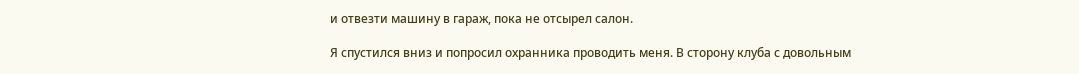и отвезти машину в гараж, пока не отсырел салон.

Я спустился вниз и попросил охранника проводить меня. В сторону клуба с довольным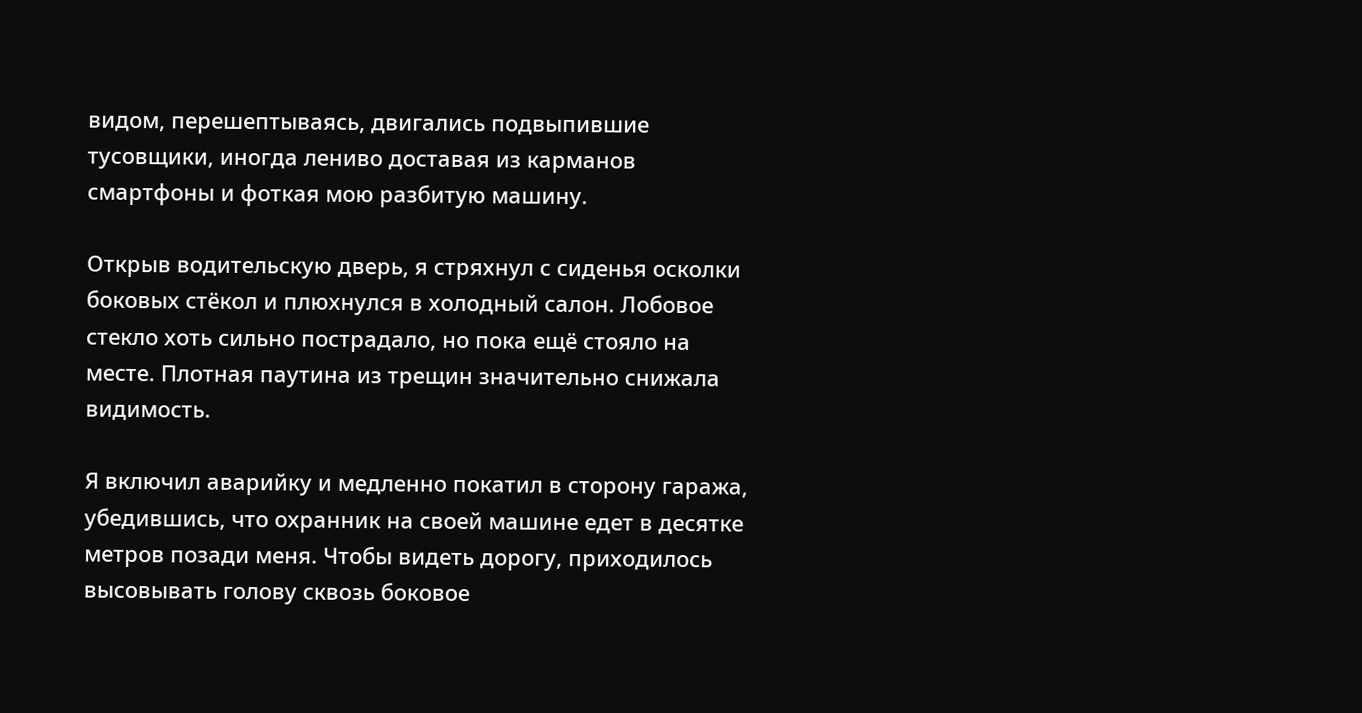видом, перешептываясь, двигались подвыпившие тусовщики, иногда лениво доставая из карманов смартфоны и фоткая мою разбитую машину.

Открыв водительскую дверь, я стряхнул с сиденья осколки боковых стёкол и плюхнулся в холодный салон. Лобовое стекло хоть сильно пострадало, но пока ещё стояло на месте. Плотная паутина из трещин значительно снижала видимость.

Я включил аварийку и медленно покатил в сторону гаража, убедившись, что охранник на своей машине едет в десятке метров позади меня. Чтобы видеть дорогу, приходилось высовывать голову сквозь боковое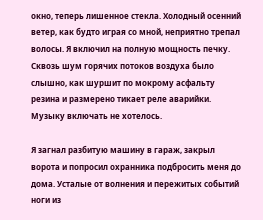окно, теперь лишенное стекла. Холодный осенний ветер, как будто играя со мной, неприятно трепал волосы. Я включил на полную мощность печку. Сквозь шум горячих потоков воздуха было слышно, как шуршит по мокрому асфальту резина и размерено тикает реле аварийки. Музыку включать не хотелось.

Я загнал разбитую машину в гараж, закрыл ворота и попросил охранника подбросить меня до дома. Усталые от волнения и пережитых событий ноги из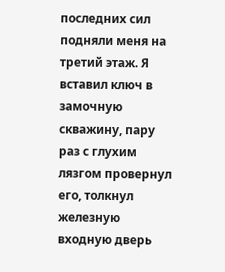последних сил подняли меня на третий этаж. Я вставил ключ в замочную скважину, пару раз с глухим лязгом провернул его, толкнул железную входную дверь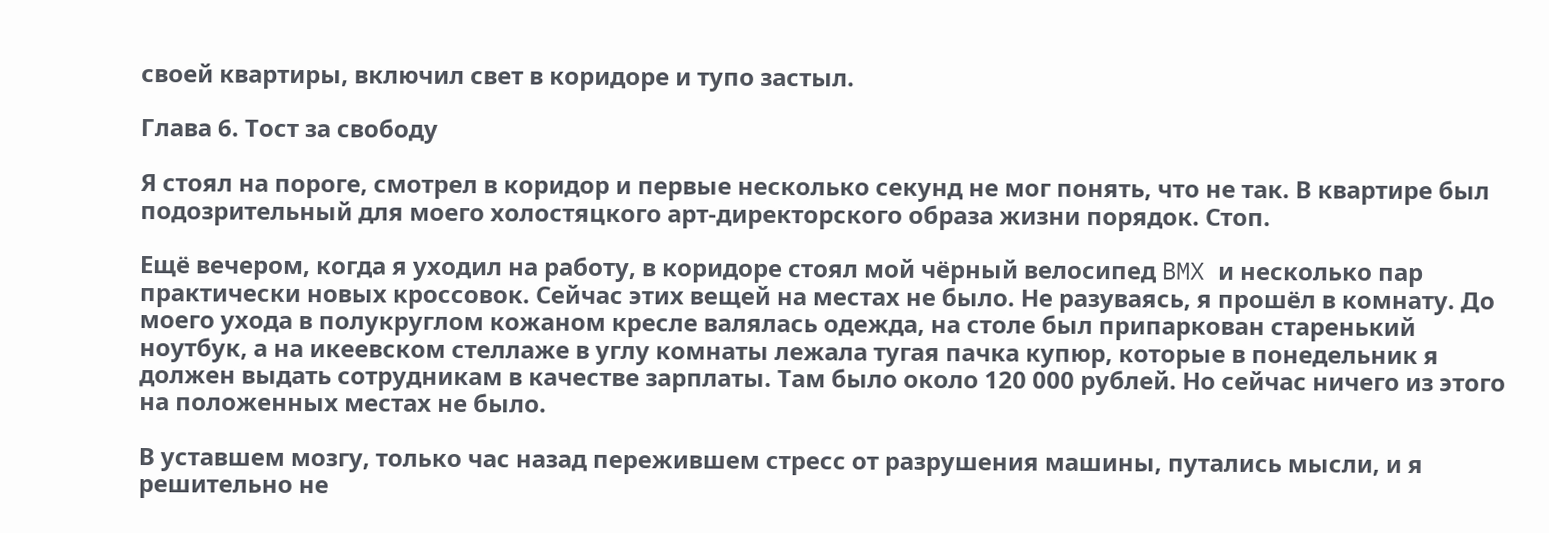своей квартиры, включил свет в коридоре и тупо застыл.

Глава 6. Тост за свободу

Я стоял на пороге, смотрел в коридор и первые несколько секунд не мог понять, что не так. В квартире был подозрительный для моего холостяцкого арт-директорского образа жизни порядок. Стоп.

Ещё вечером, когда я уходил на работу, в коридоре стоял мой чёрный велосипед BMX и несколько пар практически новых кроссовок. Сейчас этих вещей на местах не было. Не разуваясь, я прошёл в комнату. До моего ухода в полукруглом кожаном кресле валялась одежда, на столе был припаркован старенький ноутбук, а на икеевском стеллаже в углу комнаты лежала тугая пачка купюр, которые в понедельник я должен выдать сотрудникам в качестве зарплаты. Там было около 120 000 рублей. Но сейчас ничего из этого на положенных местах не было.

В уставшем мозгу, только час назад пережившем стресс от разрушения машины, путались мысли, и я решительно не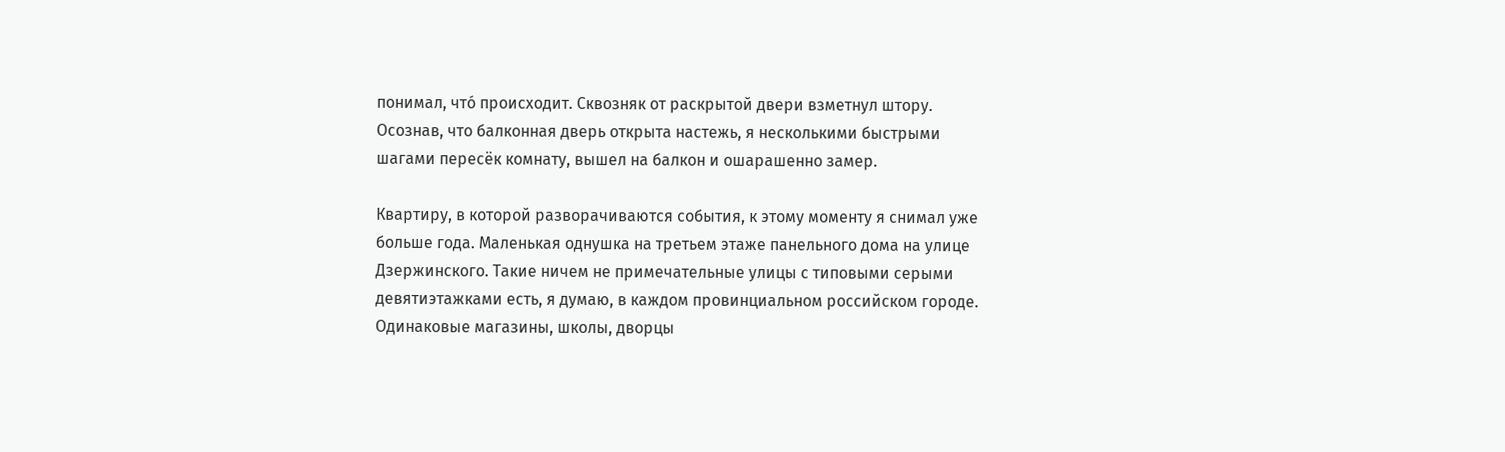понимал, чтó происходит. Сквозняк от раскрытой двери взметнул штору. Осознав, что балконная дверь открыта настежь, я несколькими быстрыми шагами пересёк комнату, вышел на балкон и ошарашенно замер.

Квартиру, в которой разворачиваются события, к этому моменту я снимал уже больше года. Маленькая однушка на третьем этаже панельного дома на улице Дзержинского. Такие ничем не примечательные улицы с типовыми серыми девятиэтажками есть, я думаю, в каждом провинциальном российском городе. Одинаковые магазины, школы, дворцы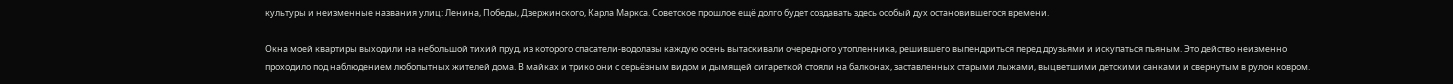культуры и неизменные названия улиц: Ленина, Победы, Дзержинского, Карла Маркса. Советское прошлое ещё долго будет создавать здесь особый дух остановившегося времени.

Окна моей квартиры выходили на небольшой тихий пруд, из которого спасатели-водолазы каждую осень вытаскивали очередного утопленника, решившего выпендриться перед друзьями и искупаться пьяным. Это действо неизменно проходило под наблюдением любопытных жителей дома. В майках и трико они с серьёзным видом и дымящей сигареткой стояли на балконах, заставленных старыми лыжами, выцветшими детскими санками и свернутым в рулон ковром.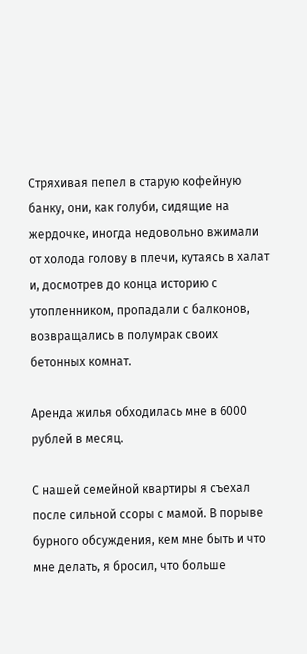Стряхивая пепел в старую кофейную банку, они, как голуби, сидящие на жердочке, иногда недовольно вжимали от холода голову в плечи, кутаясь в халат и, досмотрев до конца историю с утопленником, пропадали с балконов, возвращались в полумрак своих бетонных комнат.

Аренда жилья обходилась мне в 6000 рублей в месяц.

С нашей семейной квартиры я съехал после сильной ссоры с мамой. В порыве бурного обсуждения, кем мне быть и что мне делать, я бросил, что больше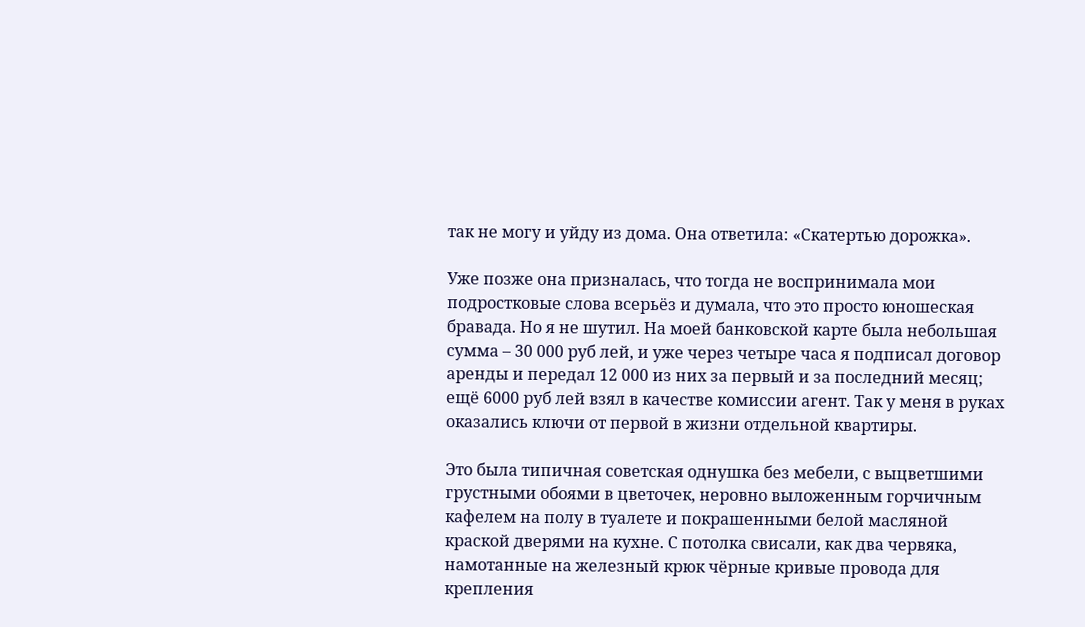так не могу и уйду из дома. Она ответила: «Скатертью дорожка».

Уже позже она призналась, что тогда не воспринимала мои подростковые слова всерьёз и думала, что это просто юношеская бравада. Но я не шутил. На моей банковской карте была небольшая сумма – 30 000 руб лей, и уже через четыре часа я подписал договор аренды и передал 12 000 из них за первый и за последний месяц; ещё 6000 руб лей взял в качестве комиссии агент. Так у меня в руках оказались ключи от первой в жизни отдельной квартиры.

Это была типичная советская однушка без мебели, с выцветшими грустными обоями в цветочек, неровно выложенным горчичным кафелем на полу в туалете и покрашенными белой масляной краской дверями на кухне. С потолка свисали, как два червяка, намотанные на железный крюк чёрные кривые провода для крепления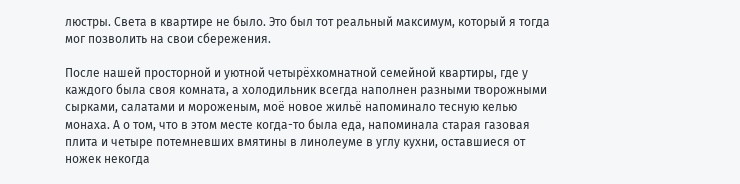люстры. Света в квартире не было. Это был тот реальный максимум, который я тогда мог позволить на свои сбережения.

После нашей просторной и уютной четырёхкомнатной семейной квартиры, где у каждого была своя комната, а холодильник всегда наполнен разными творожными сырками, салатами и мороженым, моё новое жильё напоминало тесную келью монаха. А о том, что в этом месте когда-то была еда, напоминала старая газовая плита и четыре потемневших вмятины в линолеуме в углу кухни, оставшиеся от ножек некогда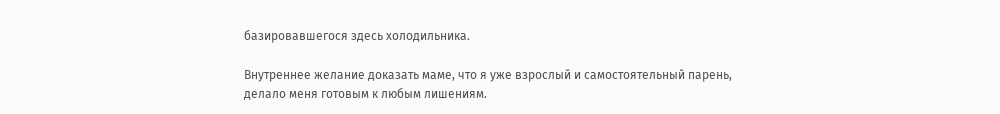базировавшегося здесь холодильника.

Внутреннее желание доказать маме, что я уже взрослый и самостоятельный парень, делало меня готовым к любым лишениям.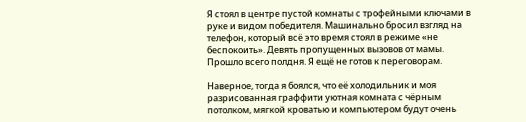Я стоял в центре пустой комнаты с трофейными ключами в руке и видом победителя. Машинально бросил взгляд на телефон, который всё это время стоял в режиме «не беспокоить». Девять пропущенных вызовов от мамы. Прошло всего полдня. Я ещё не готов к переговорам.

Наверное, тогда я боялся, что её холодильник и моя разрисованная граффити уютная комната с чёрным потолком, мягкой кроватью и компьютером будут очень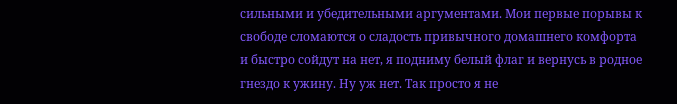сильными и убедительными аргументами. Мои первые порывы к свободе сломаются о сладость привычного домашнего комфорта и быстро сойдут на нет, я подниму белый флаг и вернусь в родное гнездо к ужину. Ну уж нет. Так просто я не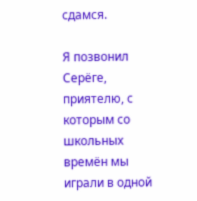сдамся.

Я позвонил Серёге, приятелю, с которым со школьных времён мы играли в одной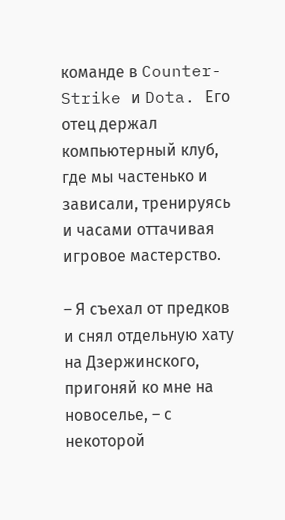команде в Counter-Strike и Dota. Его отец держал компьютерный клуб, где мы частенько и зависали, тренируясь и часами оттачивая игровое мастерство.

– Я съехал от предков и снял отдельную хату на Дзержинского, пригоняй ко мне на новоселье, – с некоторой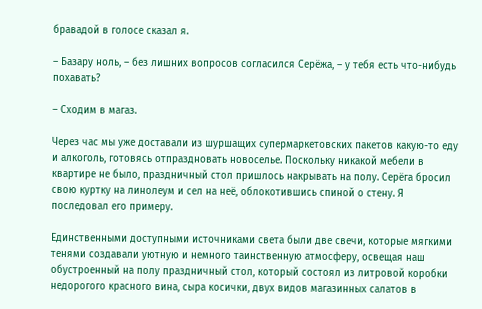бравадой в голосе сказал я.

– Базару ноль, – без лишних вопросов согласился Серёжа, – у тебя есть что-нибудь похавать?

– Сходим в магаз.

Через час мы уже доставали из шуршащих супермаркетовских пакетов какую-то еду и алкоголь, готовясь отпраздновать новоселье. Поскольку никакой мебели в квартире не было, праздничный стол пришлось накрывать на полу. Серёга бросил свою куртку на линолеум и сел на неё, облокотившись спиной о стену. Я последовал его примеру.

Единственными доступными источниками света были две свечи, которые мягкими тенями создавали уютную и немного таинственную атмосферу, освещая наш обустроенный на полу праздничный стол, который состоял из литровой коробки недорогого красного вина, сыра косички, двух видов магазинных салатов в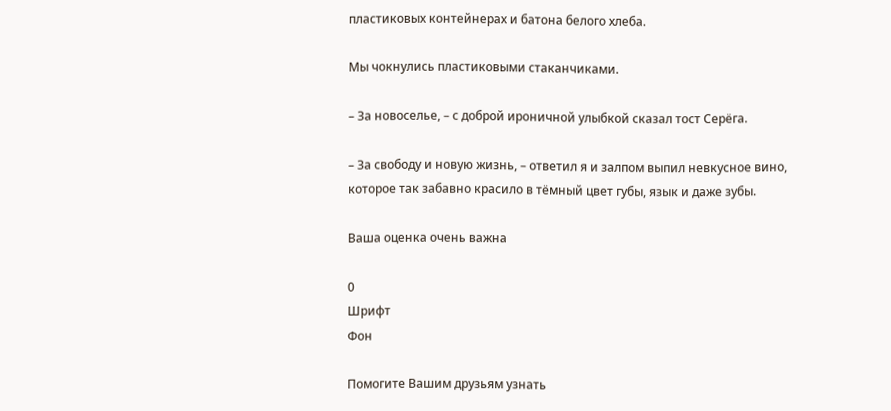пластиковых контейнерах и батона белого хлеба.

Мы чокнулись пластиковыми стаканчиками.

– За новоселье, – с доброй ироничной улыбкой сказал тост Серёга.

– За свободу и новую жизнь, – ответил я и залпом выпил невкусное вино, которое так забавно красило в тёмный цвет губы, язык и даже зубы.

Ваша оценка очень важна

0
Шрифт
Фон

Помогите Вашим друзьям узнать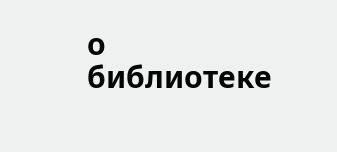о библиотеке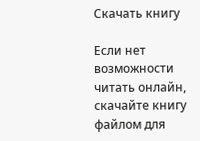Скачать книгу

Если нет возможности читать онлайн, скачайте книгу файлом для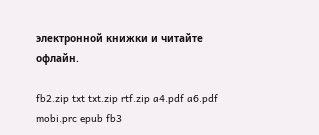электронной книжки и читайте офлайн.

fb2.zip txt txt.zip rtf.zip a4.pdf a6.pdf mobi.prc epub fb3